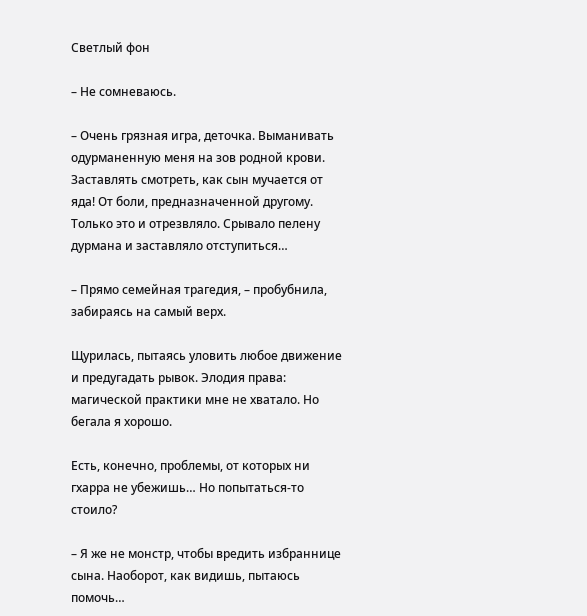Светлый фон

– Не сомневаюсь.

– Очень грязная игра, деточка. Выманивать одурманенную меня на зов родной крови. Заставлять смотреть, как сын мучается от яда! От боли, предназначенной другому. Только это и отрезвляло. Срывало пелену дурмана и заставляло отступиться…

– Прямо семейная трагедия, – пробубнила, забираясь на самый верх.

Щурилась, пытаясь уловить любое движение и предугадать рывок. Элодия права: магической практики мне не хватало. Но бегала я хорошо.

Есть, конечно, проблемы, от которых ни гхарра не убежишь… Но попытаться-то стоило?

– Я же не монстр, чтобы вредить избраннице сына. Наоборот, как видишь, пытаюсь помочь…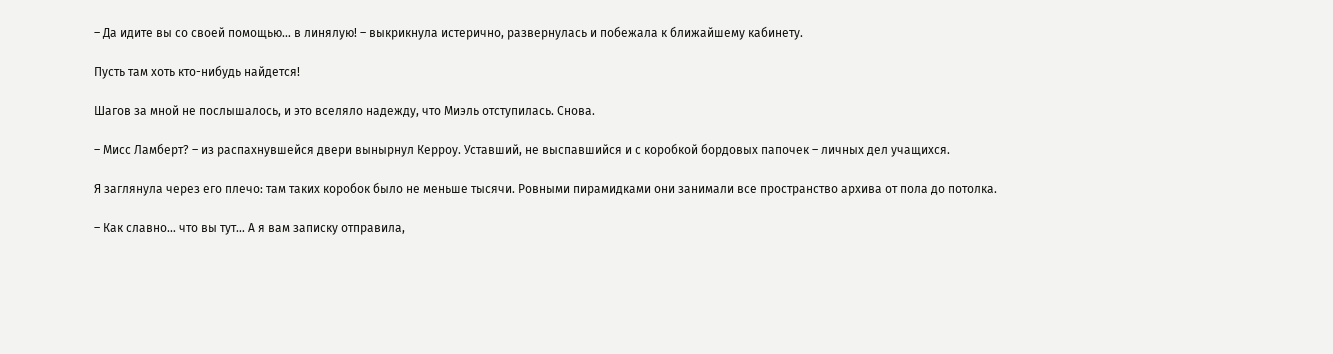– Да идите вы со своей помощью… в линялую! – выкрикнула истерично, развернулась и побежала к ближайшему кабинету.

Пусть там хоть кто-нибудь найдется!

Шагов за мной не послышалось, и это вселяло надежду, что Миэль отступилась. Снова.

– Мисс Ламберт? – из распахнувшейся двери вынырнул Керроу. Уставший, не выспавшийся и с коробкой бордовых папочек – личных дел учащихся.

Я заглянула через его плечо: там таких коробок было не меньше тысячи. Ровными пирамидками они занимали все пространство архива от пола до потолка.

– Как славно… что вы тут… А я вам записку отправила,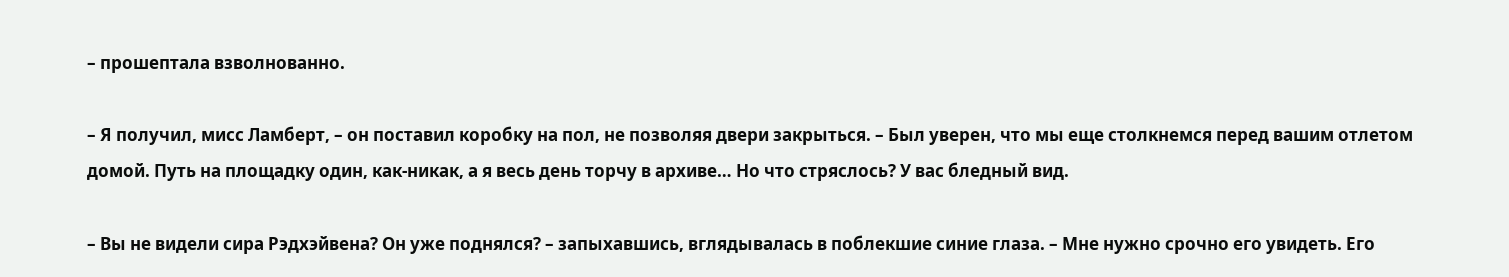– прошептала взволнованно.

– Я получил, мисс Ламберт, – он поставил коробку на пол, не позволяя двери закрыться. – Был уверен, что мы еще столкнемся перед вашим отлетом домой. Путь на площадку один, как-никак, а я весь день торчу в архиве… Но что стряслось? У вас бледный вид.

– Вы не видели сира Рэдхэйвена? Он уже поднялся? – запыхавшись, вглядывалась в поблекшие синие глаза. – Мне нужно срочно его увидеть. Его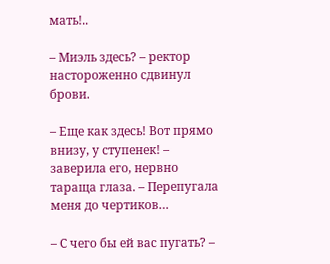мать!..

– Миэль здесь? – ректор настороженно сдвинул брови.

– Еще как здесь! Вот прямо внизу, у ступенек! – заверила его, нервно тараща глаза. – Перепугала меня до чертиков…

– С чего бы ей вас пугать? –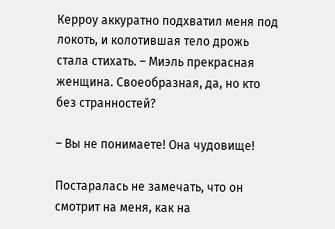Керроу аккуратно подхватил меня под локоть, и колотившая тело дрожь стала стихать. – Миэль прекрасная женщина. Своеобразная, да, но кто без странностей?

– Вы не понимаете! Она чудовище!

Постаралась не замечать, что он смотрит на меня, как на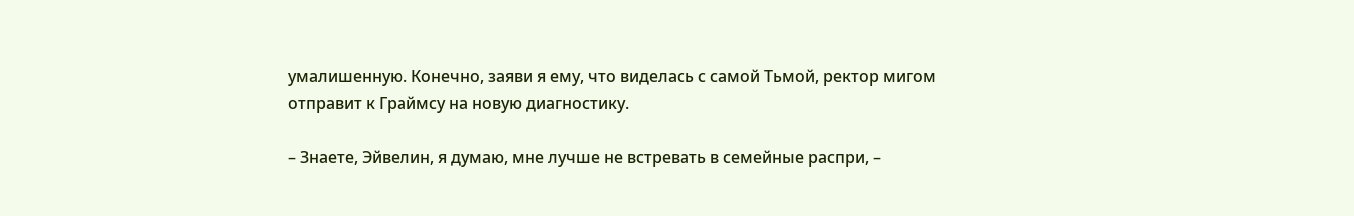умалишенную. Конечно, заяви я ему, что виделась с самой Тьмой, ректор мигом отправит к Граймсу на новую диагностику.

– Знаете, Эйвелин, я думаю, мне лучше не встревать в семейные распри, –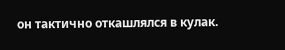он тактично откашлялся в кулак.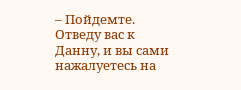– Пойдемте. Отведу вас к Данну, и вы сами нажалуетесь на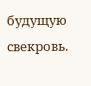будущую свекровь.